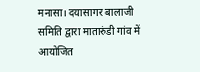मनासा। दयासागर बालाजी समिति द्वारा मातारुंडी गांव में आयोजित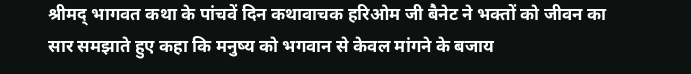श्रीमद् भागवत कथा के पांचवें दिन कथावाचक हरिओम जी बैनेट ने भक्तों को जीवन का सार समझाते हुए कहा कि मनुष्य को भगवान से केवल मांगने के बजाय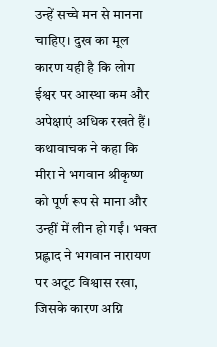उन्हें सच्चे मन से मानना चाहिए। दुख का मूल कारण यही है कि लोग ईश्वर पर आस्था कम और अपेक्षाएं अधिक रखते हैं।
कथावाचक ने कहा कि मीरा ने भगवान श्रीकृष्ण को पूर्ण रूप से माना और उन्हीं में लीन हो गईं। भक्त प्रह्लाद ने भगवान नारायण पर अटूट विश्वास रखा, जिसके कारण अग्नि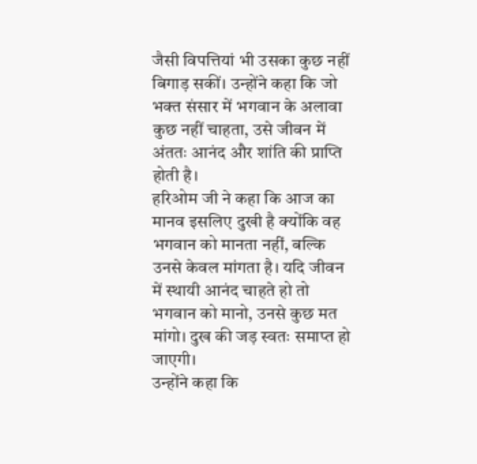जैसी विपत्तियां भी उसका कुछ नहीं बिगाड़ सकीं। उन्होंने कहा कि जो भक्त संसार में भगवान के अलावा कुछ नहीं चाहता, उसे जीवन में अंततः आनंद और शांति की प्राप्ति होती है।
हरिओम जी ने कहा कि आज का मानव इसलिए दुखी है क्योंकि वह भगवान को मानता नहीं, बल्कि उनसे केवल मांगता है। यदि जीवन में स्थायी आनंद चाहते हो तो भगवान को मानो, उनसे कुछ मत मांगो। दुख की जड़ स्वतः समाप्त हो जाएगी।
उन्होंने कहा कि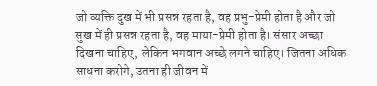जो व्यक्ति दुख में भी प्रसन्न रहता है, वह प्रभु-प्रेमी होता है और जो सुख में ही प्रसन्न रहता है, वह माया-प्रेमी होता है। संसार अच्छा दिखना चाहिए, लेकिन भगवान अच्छे लगने चाहिए। जितना अधिक साधना करोगे, उतना ही जीवन में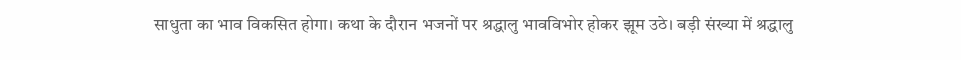साधुता का भाव विकसित होगा। कथा के दौरान भजनों पर श्रद्धालु भावविभोर होकर झूम उठे। बड़ी संख्या में श्रद्धालु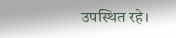उपस्थित रहे।